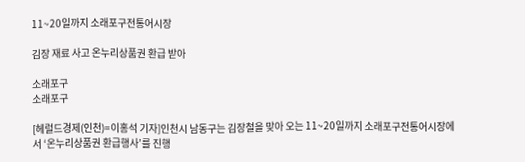11~20일까지 소래포구전통어시장

김장 재료 사고 온누리상품권 환급 받아

소래포구
소래포구

[헤럴드경제(인천)=이홍석 기자]인천시 남동구는 김장철을 맞아 오는 11~20일까지 소래포구전통어시장에서 ‘온누리상품권 환급행사’를 진행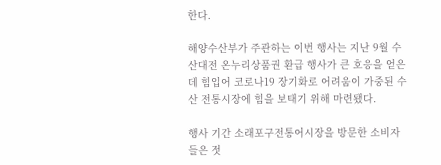한다.

해양수산부가 주관하는 이번 행사는 지난 9월 수산대전 온누리상품권 환급 행사가 큰 호응을 얻은 데 힘입어 코로나19 장기화로 어려움이 가중된 수산 전통시장에 힘을 보태기 위해 마련됐다.

행사 기간 소래포구전통어시장을 방문한 소비자들은 젓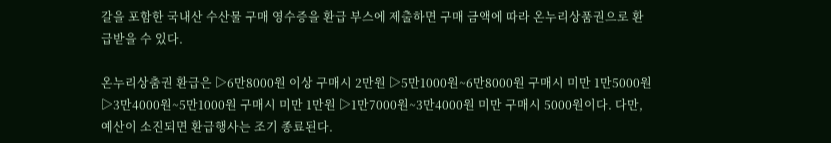갈을 포함한 국내산 수산물 구매 영수증을 환급 부스에 제출하면 구매 금액에 따라 온누리상품권으로 환급받을 수 있다.

온누리상춤권 환급은 ▷6만8000원 이상 구매시 2만원 ▷5만1000원~6만8000원 구매시 미만 1만5000원 ▷3만4000원~5만1000원 구매시 미만 1만원 ▷1만7000원~3만4000원 미만 구매시 5000원이다. 다만, 예산이 소진되면 환급행사는 조기 종료된다.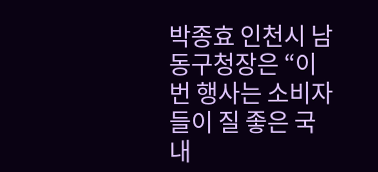박종효 인천시 남동구청장은 “이번 행사는 소비자들이 질 좋은 국내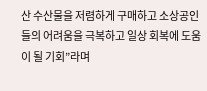산 수산물을 저렴하게 구매하고 소상공인들의 어려움을 극복하고 일상 회복에 도움이 될 기회”라며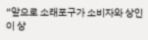“앞으로 소래포구가 소비자와 상인이 상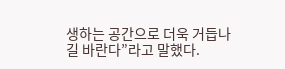생하는 공간으로 더욱 거듭나길 바란다”라고 말했다.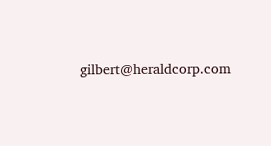gilbert@heraldcorp.com